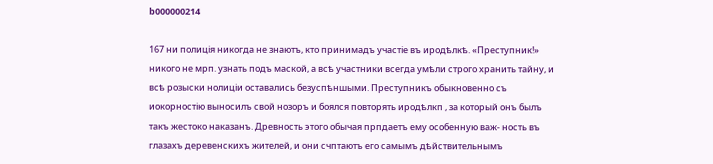b000000214

167 ни полиція никогда не знаютъ, кто принимадъ участіе въ иродѣлкѣ. «Преступник!» никого не мрп. узнать подъ маской, а всѣ участники всегда умѣли строго хранить тайну, и всѣ розыски нолиціи оставались безуспѣншыми. Преступникъ обыкновенно съ иокорностію выносилъ свой нозоръ и боялся повторять иродѣлкп , за который онъ былъ такъ жестоко наказанъ. Древность этого обычая прпдаетъ ему особенную важ- ность въ глазахъ деревенскихъ жителей, и они счптаютъ его самымъ дѣйствительнымъ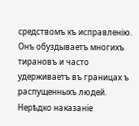средствомъ къ исправленію. Онъ обуздываетъ многихъ тирановъ и часто удерживаетъ въ границах ъ распущенныхъ людей. Нерѣдко наказаніе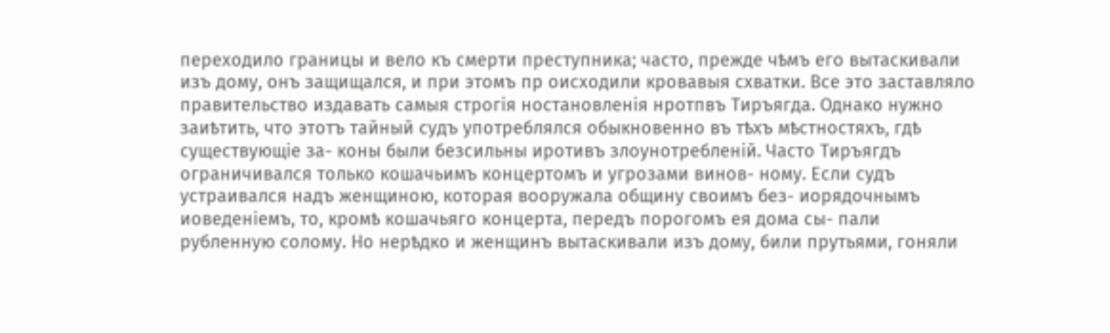переходило границы и вело къ смерти преступника; часто, прежде чѣмъ его вытаскивали изъ дому, онъ защищался, и при этомъ пр оисходили кровавыя схватки. Все это заставляло правительство издавать самыя строгія ностановленія нротпвъ Тиръягда. Однако нужно заиѣтить, что этотъ тайный судъ употреблялся обыкновенно въ тѣхъ мѣстностяхъ, гдѣ существующіе за- коны были безсильны иротивъ злоунотребленій. Часто Тиръягдъ ограничивался только кошачьимъ концертомъ и угрозами винов- ному. Если судъ устраивался надъ женщиною, которая вооружала общину своимъ без- иорядочнымъ иоведеніемъ, то, кромѣ кошачьяго концерта, передъ порогомъ ея дома сы- пали рубленную солому. Но нерѣдко и женщинъ вытаскивали изъ дому, били прутьями, гоняли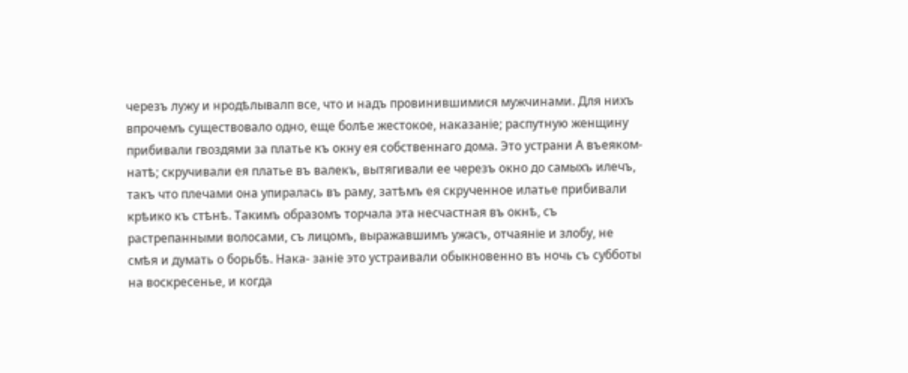черезъ лужу и нродѣлывалп все, что и надъ провинившимися мужчинами. Для нихъ впрочемъ существовало одно, еще болѣе жестокое, наказаніе; распутную женщину прибивали гвоздями за платье къ окну ея собственнаго дома. Это устрани А въеяком- натѣ; скручивали ея платье въ валекъ, вытягивали ее черезъ окно до самыхъ илечъ, такъ что плечами она упиралась въ раму, затѣмъ ея скрученное илатье прибивали крѣико къ стѣнѣ. Такимъ образомъ торчала эта несчастная въ окнѣ, съ растрепанными волосами, съ лицомъ, выражавшимъ ужасъ, отчаяніе и злобу, не смѣя и думать о борьбѣ. Нака- заніе это устраивали обыкновенно въ ночь съ субботы на воскресенье, и когда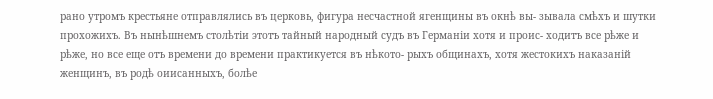рано утромъ крестьяне отправлялись въ церковь, фигура несчастной ягенщины въ окнѣ вы- зывала смѣхъ и шутки прохожихъ. Въ нынѣшнемъ столѣтіи этотъ тайный народный судъ въ Германіи хотя и проис- ходитъ все рѣже и рѣже, но все еще отъ времени до времени практикуется въ нѣкото- рыхъ общинахъ, хотя жестокихъ наказаній женщинъ, въ родѣ оиисанныхъ, болѣе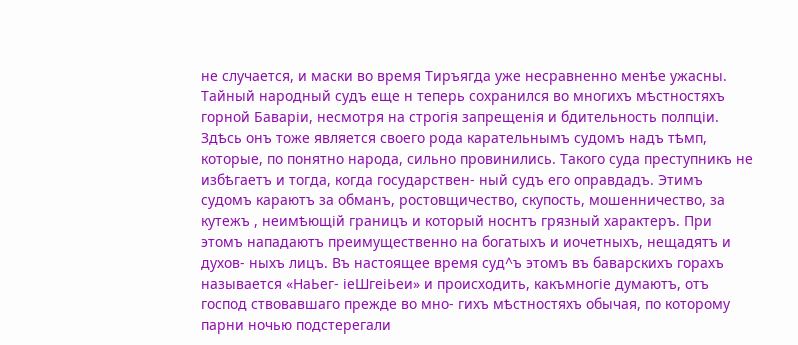не случается, и маски во время Тиръягда уже несравненно менѣе ужасны. Тайный народный судъ еще н теперь сохранился во многихъ мѣстностяхъ горной Баваріи, несмотря на строгія запрещенія и бдительность полпціи. Здѣсь онъ тоже является своего рода карательнымъ судомъ надъ тѣмп, которые, по понятно народа, сильно провинились. Такого суда преступникъ не избѣгаетъ и тогда, когда государствен- ный судъ его оправдадъ. Этимъ судомъ караютъ за обманъ, ростовщичество, скупость, мошенничество, за кутежъ , неимѣющій границъ и который носнтъ грязный характеръ. При этомъ нападаютъ преимущественно на богатыхъ и иочетныхъ, нещадятъ и духов- ныхъ лицъ. Въ настоящее время суд^ъ этомъ въ баварскихъ горахъ называется «НаЬег- іеШгеіЬеи» и происходить, какъмногіе думаютъ, отъ господ ствовавшаго прежде во мно- гихъ мѣстностяхъ обычая, по которому парни ночью подстерегали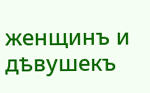женщинъ и дѣвушекъ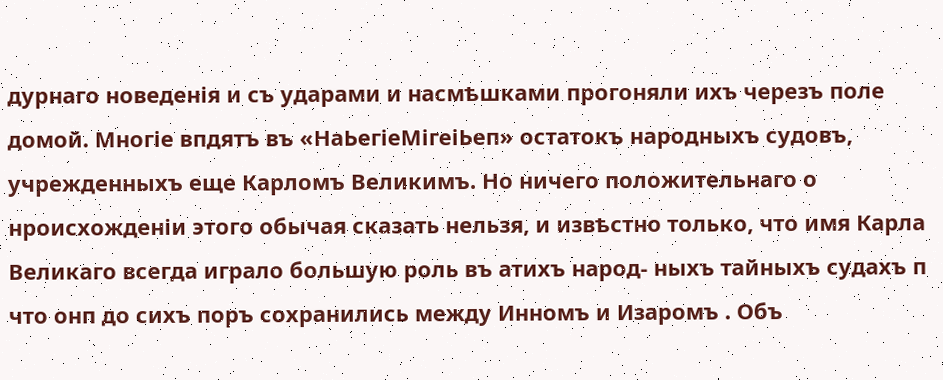дурнаго новеденія и съ ударами и насмѣшками прогоняли ихъ черезъ поле домой. Многіе впдятъ въ «НаЬегіеМігеіЬеп» остатокъ народныхъ судовъ, учрежденныхъ еще Карломъ Великимъ. Но ничего положительнаго о нроисхожденіи этого обычая сказать нельзя, и извѣстно только, что имя Карла Великаго всегда играло большую роль въ атихъ народ- ныхъ тайныхъ судахъ п что онп до сихъ поръ сохранились между Инномъ и Изаромъ . Объ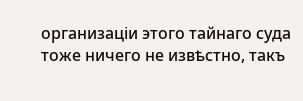организаціи этого тайнаго суда тоже ничего не извѣстно, такъ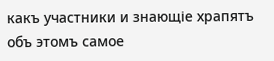какъ участники и знающіе храпятъ объ этомъ самое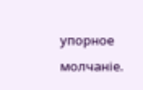упорное молчаніе.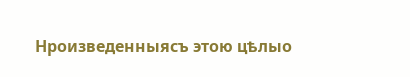Нроизведенныясъ этою цѣлыо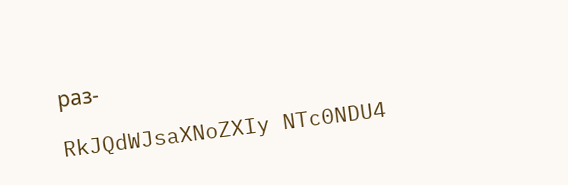раз-

RkJQdWJsaXNoZXIy NTc0NDU4